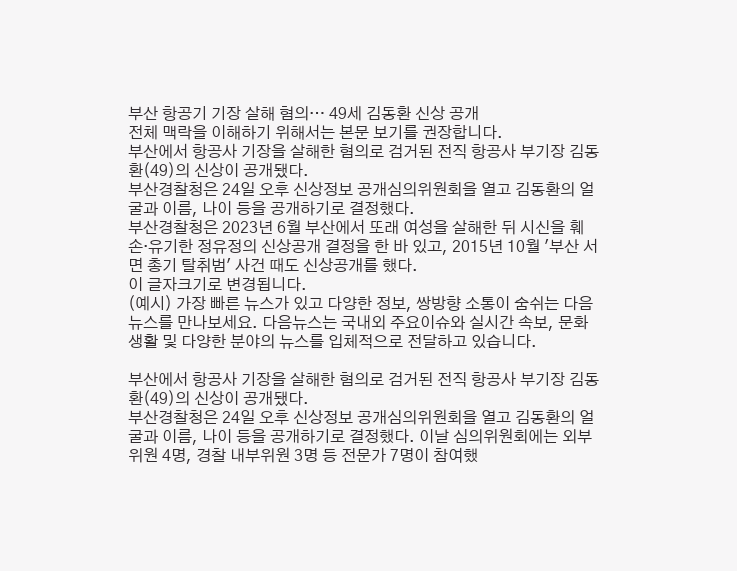부산 항공기 기장 살해 혐의… 49세 김동환 신상 공개
전체 맥락을 이해하기 위해서는 본문 보기를 권장합니다.
부산에서 항공사 기장을 살해한 혐의로 검거된 전직 항공사 부기장 김동환(49)의 신상이 공개됐다.
부산경찰청은 24일 오후 신상정보 공개심의위원회을 열고 김동환의 얼굴과 이름, 나이 등을 공개하기로 결정했다.
부산경찰청은 2023년 6월 부산에서 또래 여성을 살해한 뒤 시신을 훼손·유기한 정유정의 신상공개 결정을 한 바 있고, 2015년 10월 '부산 서면 총기 탈취범' 사건 때도 신상공개를 했다.
이 글자크기로 변경됩니다.
(예시) 가장 빠른 뉴스가 있고 다양한 정보, 쌍방향 소통이 숨쉬는 다음뉴스를 만나보세요. 다음뉴스는 국내외 주요이슈와 실시간 속보, 문화생활 및 다양한 분야의 뉴스를 입체적으로 전달하고 있습니다.

부산에서 항공사 기장을 살해한 혐의로 검거된 전직 항공사 부기장 김동환(49)의 신상이 공개됐다.
부산경찰청은 24일 오후 신상정보 공개심의위원회을 열고 김동환의 얼굴과 이름, 나이 등을 공개하기로 결정했다. 이날 심의위원회에는 외부위원 4명, 경찰 내부위원 3명 등 전문가 7명이 참여했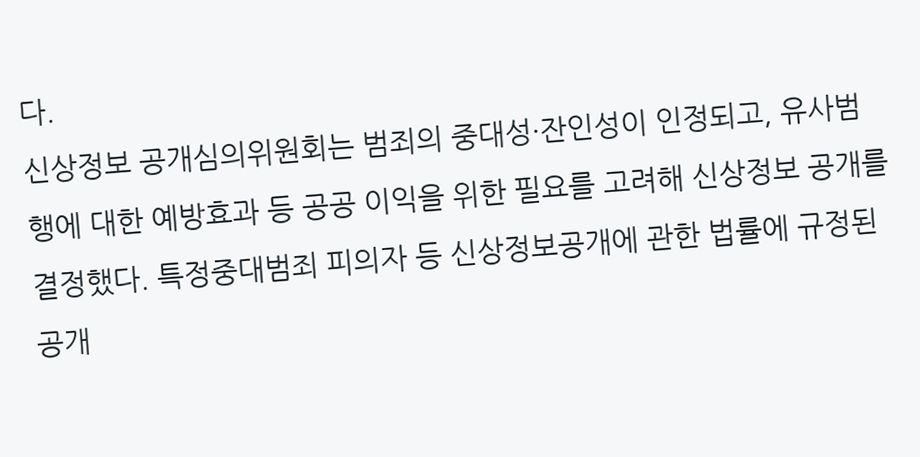다.
신상정보 공개심의위원회는 범죄의 중대성·잔인성이 인정되고, 유사범행에 대한 예방효과 등 공공 이익을 위한 필요를 고려해 신상정보 공개를 결정했다. 특정중대범죄 피의자 등 신상정보공개에 관한 법률에 규정된 공개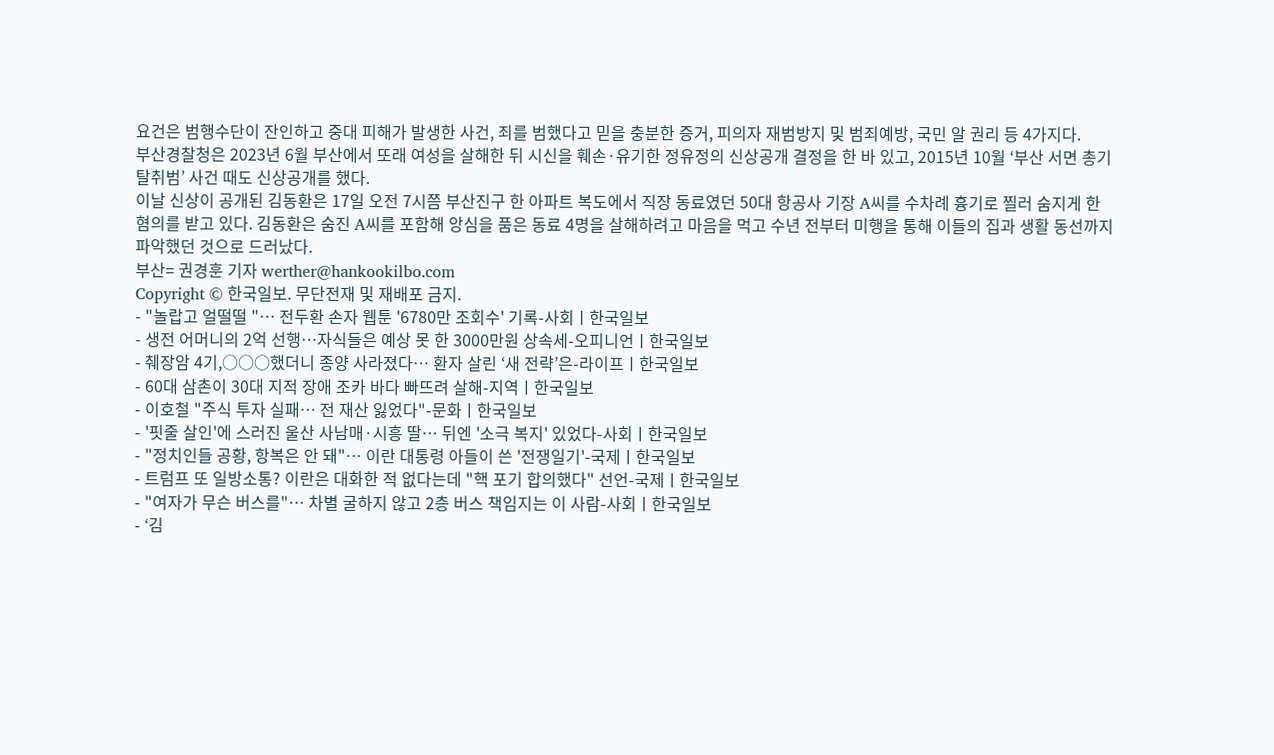요건은 범행수단이 잔인하고 중대 피해가 발생한 사건, 죄를 범했다고 믿을 충분한 증거, 피의자 재범방지 및 범죄예방, 국민 알 권리 등 4가지다.
부산경찰청은 2023년 6월 부산에서 또래 여성을 살해한 뒤 시신을 훼손·유기한 정유정의 신상공개 결정을 한 바 있고, 2015년 10월 ‘부산 서면 총기 탈취범’ 사건 때도 신상공개를 했다.
이날 신상이 공개된 김동환은 17일 오전 7시쯤 부산진구 한 아파트 복도에서 직장 동료였던 50대 항공사 기장 A씨를 수차례 흉기로 찔러 숨지게 한 혐의를 받고 있다. 김동환은 숨진 A씨를 포함해 앙심을 품은 동료 4명을 살해하려고 마음을 먹고 수년 전부터 미행을 통해 이들의 집과 생활 동선까지 파악했던 것으로 드러났다.
부산= 권경훈 기자 werther@hankookilbo.com
Copyright © 한국일보. 무단전재 및 재배포 금지.
- "놀랍고 얼떨떨 "… 전두환 손자 웹툰 '6780만 조회수' 기록-사회ㅣ한국일보
- 생전 어머니의 2억 선행…자식들은 예상 못 한 3000만원 상속세-오피니언ㅣ한국일보
- 췌장암 4기,○○○했더니 종양 사라졌다… 환자 살린 ‘새 전략’은-라이프ㅣ한국일보
- 60대 삼촌이 30대 지적 장애 조카 바다 빠뜨려 살해-지역ㅣ한국일보
- 이호철 "주식 투자 실패… 전 재산 잃었다"-문화ㅣ한국일보
- '핏줄 살인'에 스러진 울산 사남매·시흥 딸… 뒤엔 '소극 복지' 있었다-사회ㅣ한국일보
- "정치인들 공황, 항복은 안 돼"… 이란 대통령 아들이 쓴 '전쟁일기'-국제ㅣ한국일보
- 트럼프 또 일방소통? 이란은 대화한 적 없다는데 "핵 포기 합의했다" 선언-국제ㅣ한국일보
- "여자가 무슨 버스를"… 차별 굴하지 않고 2층 버스 책임지는 이 사람-사회ㅣ한국일보
- ‘김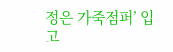정은 가죽점퍼’ 입고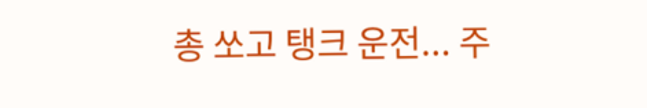총 쏘고 탱크 운전... 주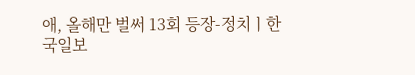애, 올해만 벌써 13회 등장-정치ㅣ한국일보